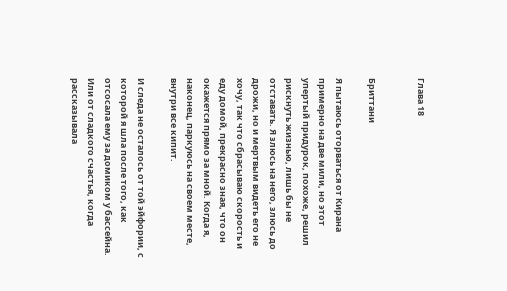Глава 18


Бриттани

Я пытаюсь оторваться от Кирана примерно на две мили, но этот упертый придурок, похоже, решил рискнуть жизнью, лишь бы не отставать. Я злюсь на него, злюсь до дрожи, но и мертвым видеть его не хочу, так что сбрасываю скорость и еду домой, прекрасно зная, что он окажется прямо за мной. Когда я, наконец, паркуюсь на своем месте, внутри все кипит.

И следа не осталось от той эйфории, с которой я шла после того, как отсосала ему за домиком у бассейна. Или от сладкого счастья, когда рассказывала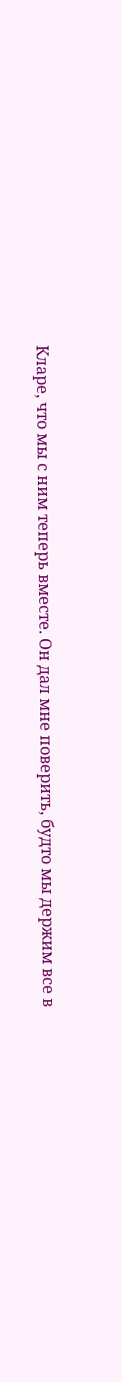Кларе, что мы с ним теперь вместе. Он дал мне поверить, будто мы держим все в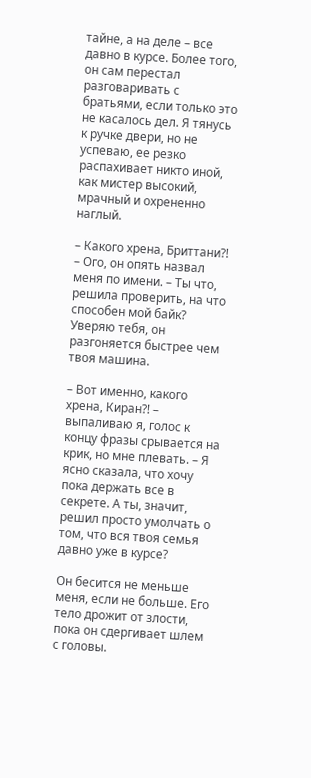тайне, а на деле – все давно в курсе. Более того, он сам перестал разговаривать с братьями, если только это не касалось дел. Я тянусь к ручке двери, но не успеваю, ее резко распахивает никто иной, как мистер высокий, мрачный и охрененно наглый.

– Какого хрена, Бриттани?! – Ого, он опять назвал меня по имени. – Ты что, решила проверить, на что способен мой байк? Уверяю тебя, он разгоняется быстрее чем твоя машина.

– Вот именно, какого хрена, Киран?! – выпаливаю я, голос к концу фразы срывается на крик, но мне плевать. – Я ясно сказала, что хочу пока держать все в секрете. А ты, значит, решил просто умолчать о том, что вся твоя семья давно уже в курсе?

Он бесится не меньше меня, если не больше. Его тело дрожит от злости, пока он сдергивает шлем с головы.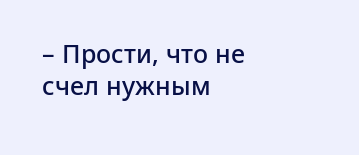– Прости, что не счел нужным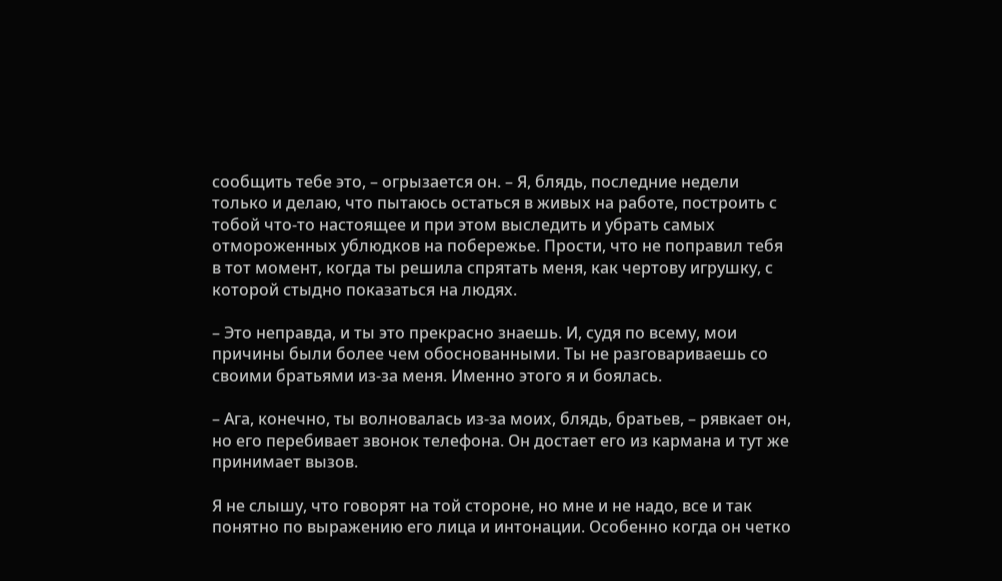сообщить тебе это, – огрызается он. – Я, блядь, последние недели только и делаю, что пытаюсь остаться в живых на работе, построить с тобой что-то настоящее и при этом выследить и убрать самых отмороженных ублюдков на побережье. Прости, что не поправил тебя в тот момент, когда ты решила спрятать меня, как чертову игрушку, с которой стыдно показаться на людях.

– Это неправда, и ты это прекрасно знаешь. И, судя по всему, мои причины были более чем обоснованными. Ты не разговариваешь со своими братьями из-за меня. Именно этого я и боялась.

– Ага, конечно, ты волновалась из-за моих, блядь, братьев, – рявкает он, но его перебивает звонок телефона. Он достает его из кармана и тут же принимает вызов.

Я не слышу, что говорят на той стороне, но мне и не надо, все и так понятно по выражению его лица и интонации. Особенно когда он четко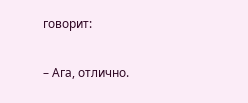говорит:

– Ага, отлично.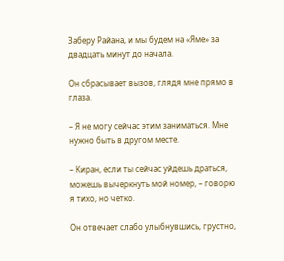Заберу Райана, и мы будем на «Яме» за двадцать минут до начала.

Он сбрасывает вызов, глядя мне прямо в глаза.

– Я не могу сейчас этим заниматься. Мне нужно быть в другом месте.

– Киран, если ты сейчас уйдешь драться, можешь вычеркнуть мой номер, – говорю я тихо, но четко.

Он отвечает слабо улыбнувшись, грустно,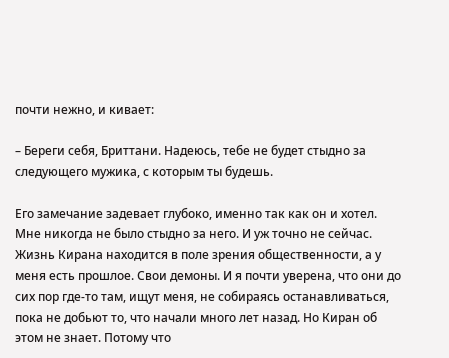почти нежно, и кивает:

– Береги себя, Бриттани. Надеюсь, тебе не будет стыдно за следующего мужика, с которым ты будешь.

Его замечание задевает глубоко, именно так как он и хотел. Мне никогда не было стыдно за него. И уж точно не сейчас. Жизнь Кирана находится в поле зрения общественности, а у меня есть прошлое. Свои демоны. И я почти уверена, что они до сих пор где-то там, ищут меня, не собираясь останавливаться, пока не добьют то, что начали много лет назад. Но Киран об этом не знает. Потому что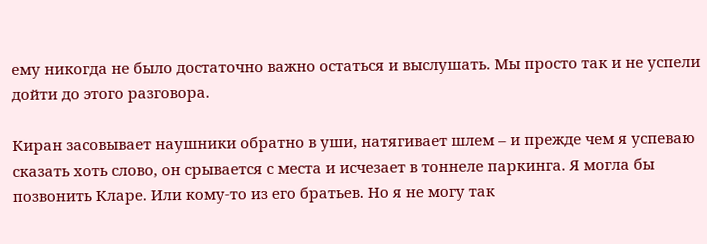ему никогда не было достаточно важно остаться и выслушать. Мы просто так и не успели дойти до этого разговора.

Киран засовывает наушники обратно в уши, натягивает шлем – и прежде чем я успеваю сказать хоть слово, он срывается с места и исчезает в тоннеле паркинга. Я могла бы позвонить Кларе. Или кому-то из его братьев. Но я не могу так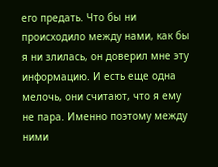его предать. Что бы ни происходило между нами, как бы я ни злилась, он доверил мне эту информацию. И есть еще одна мелочь, они считают, что я ему не пара. Именно поэтому между ними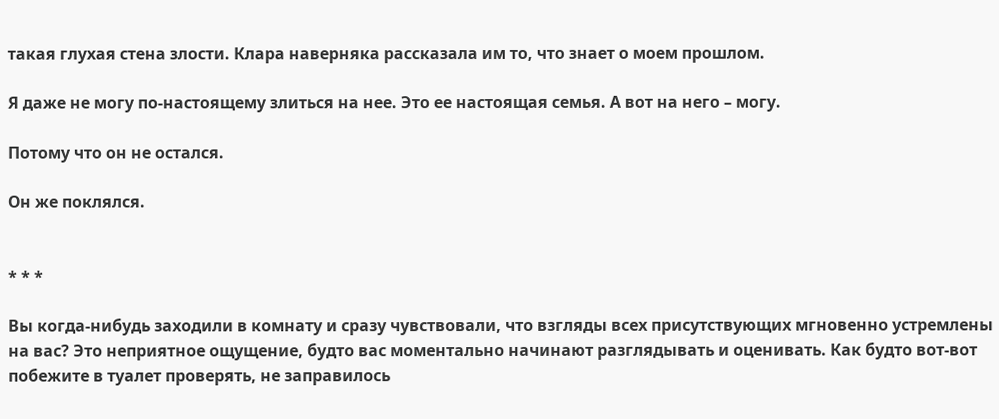такая глухая стена злости. Клара наверняка рассказала им то, что знает о моем прошлом.

Я даже не могу по-настоящему злиться на нее. Это ее настоящая семья. А вот на него – могу.

Потому что он не остался.

Он же поклялся.


* * *

Вы когда-нибудь заходили в комнату и сразу чувствовали, что взгляды всех присутствующих мгновенно устремлены на вас? Это неприятное ощущение, будто вас моментально начинают разглядывать и оценивать. Как будто вот-вот побежите в туалет проверять, не заправилось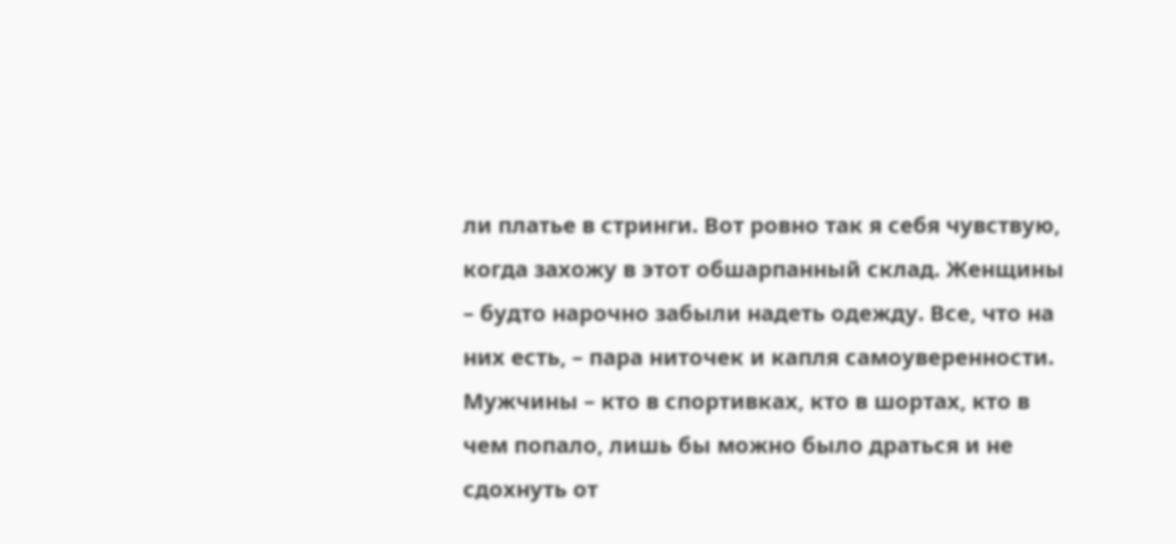ли платье в стринги. Вот ровно так я себя чувствую, когда захожу в этот обшарпанный склад. Женщины – будто нарочно забыли надеть одежду. Все, что на них есть, – пара ниточек и капля самоуверенности. Мужчины – кто в спортивках, кто в шортах, кто в чем попало, лишь бы можно было драться и не сдохнуть от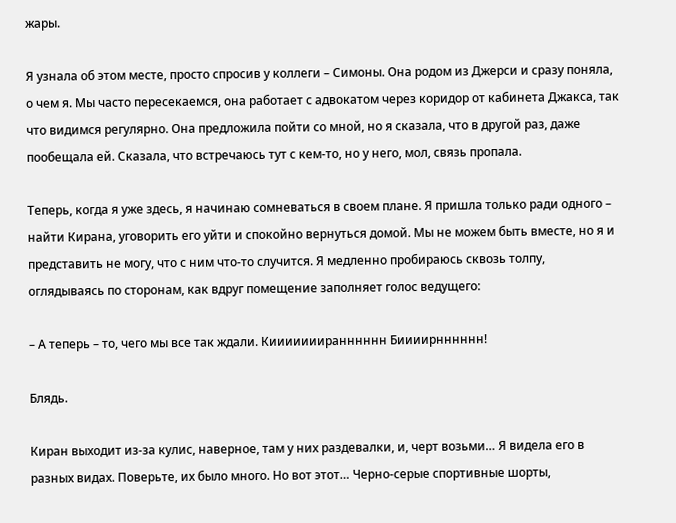жары.

Я узнала об этом месте, просто спросив у коллеги – Симоны. Она родом из Джерси и сразу поняла, о чем я. Мы часто пересекаемся, она работает с адвокатом через коридор от кабинета Джакса, так что видимся регулярно. Она предложила пойти со мной, но я сказала, что в другой раз, даже пообещала ей. Сказала, что встречаюсь тут с кем-то, но у него, мол, связь пропала.

Теперь, когда я уже здесь, я начинаю сомневаться в своем плане. Я пришла только ради одного – найти Кирана, уговорить его уйти и спокойно вернуться домой. Мы не можем быть вместе, но я и представить не могу, что с ним что-то случится. Я медленно пробираюсь сквозь толпу, оглядываясь по сторонам, как вдруг помещение заполняет голос ведущего:

– А теперь – то, чего мы все так ждали. Киииииииранннннн Биииирнннннн!

Блядь.

Киран выходит из-за кулис, наверное, там у них раздевалки, и, черт возьми… Я видела его в разных видах. Поверьте, их было много. Но вот этот… Черно-серые спортивные шорты,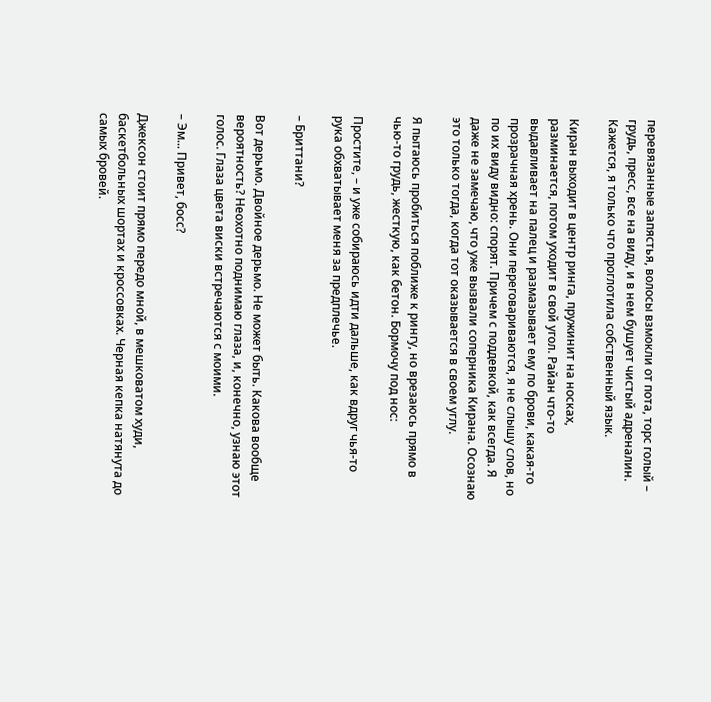перевязанные запястья, волосы взмокли от пота, торс голый – грудь, пресс, все на виду, и в нем бушует чистый адреналин. Кажется, я только что проглотила собственный язык.

Киран выходит в центр ринга, пружинит на носках, разминается, потом уходит в свой угол. Райан что-то выдавливает на палец и размазывает ему по брови, какая-то прозрачная хрень. Они переговариваются, я не слышу слов, но по их виду видно: спорят. Причем с поддевкой, как всегда. Я даже не замечаю, что уже вызвали соперника Кирана. Осознаю это только тогда, когда тот оказывается в своем углу.

Я пытаюсь пробиться поближе к рингу, но врезаюсь прямо в чью-то грудь, жесткую, как бетон. Бормочу под нос:

Простите, – и уже собираюсь идти дальше, как вдруг чья-то рука обхватывает меня за предплечье.

– Бриттани?

Вот дерьмо. Двойное дерьмо. Не может быть. Какова вообще вероятность? Неохотно поднимаю глаза, и, конечно, узнаю этот голос. Глаза цвета виски встречаются с моими.

– Эм... Привет, босс?

Джексон стоит прямо передо мной, в мешковатом худи, баскетбольных шортах и кроссовках. Черная кепка натянута до самых бровей.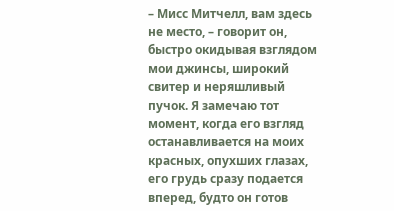– Мисс Митчелл, вам здесь не место, – говорит он, быстро окидывая взглядом мои джинсы, широкий свитер и неряшливый пучок. Я замечаю тот момент, когда его взгляд останавливается на моих красных, опухших глазах, его грудь сразу подается вперед, будто он готов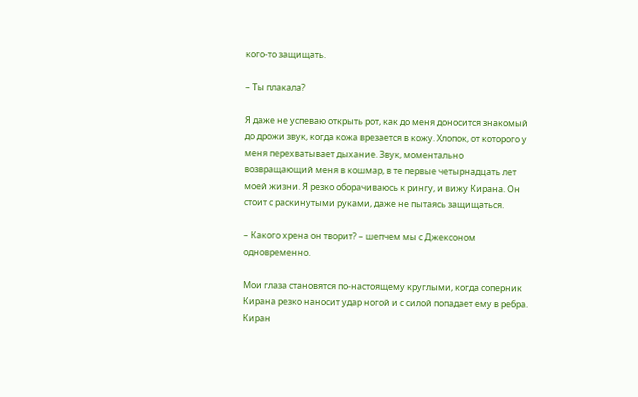кого-то защищать.

– Ты плакала?

Я даже не успеваю открыть рот, как до меня доносится знакомый до дрожи звук, когда кожа врезается в кожу. Хлопок, от которого у меня перехватывает дыхание. Звук, моментально возвращающий меня в кошмар, в те первые четырнадцать лет моей жизни. Я резко оборачиваюсь к рингу, и вижу Кирана. Он стоит с раскинутыми руками, даже не пытаясь защищаться.

– Какого хрена он творит? – шепчем мы с Джексоном одновременно.

Мои глаза становятся по-настоящему круглыми, когда соперник Кирана резко наносит удар ногой и с силой попадает ему в ребра. Киран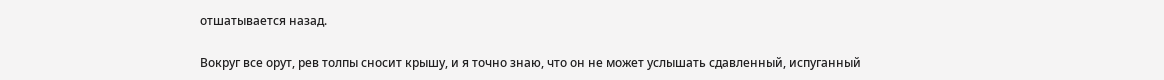отшатывается назад.

Вокруг все орут, рев толпы сносит крышу, и я точно знаю, что он не может услышать сдавленный, испуганный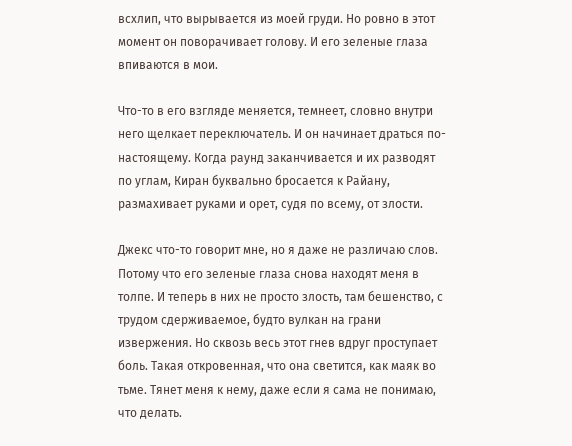всхлип, что вырывается из моей груди. Но ровно в этот момент он поворачивает голову. И его зеленые глаза впиваются в мои.

Что-то в его взгляде меняется, темнеет, словно внутри него щелкает переключатель. И он начинает драться по-настоящему. Когда раунд заканчивается и их разводят по углам, Киран буквально бросается к Райану, размахивает руками и орет, судя по всему, от злости.

Джекс что-то говорит мне, но я даже не различаю слов. Потому что его зеленые глаза снова находят меня в толпе. И теперь в них не просто злость, там бешенство, с трудом сдерживаемое, будто вулкан на грани извержения. Но сквозь весь этот гнев вдруг проступает боль. Такая откровенная, что она светится, как маяк во тьме. Тянет меня к нему, даже если я сама не понимаю, что делать.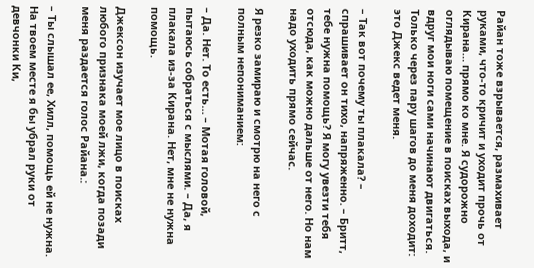Райан тоже взрывается, размахивает руками, что-то кричит и уходит прочь от Кирана… прямо ко мне. Я судорожно оглядываю помещение в поисках выхода, и вдруг мои ноги сами начинают двигаться. Только через пару шагов до меня доходит: это Джекс ведет меня.

– Так вот почему ты плакала? – спрашивает он тихо, напряженно. – Бритт, тебе нужна помощь? Я могу увезти тебя отсюда, как можно дальше от него. Но нам надо уходить прямо сейчас.

Я резко замираю и смотрю на него с полным непониманием:

– Да. Нет. То есть… – Мотая головой, пытаюсь собраться с мыслями. – Да, я плакала из-за Кирана. Нет, мне не нужна помощь.

Джексон изучает мое лицо в поисках любого признака моей лжи, когда позади меня раздается голос Райана.:

– Ты слышал ее, Хилл, помощь ей не нужна. На твоем месте я бы убрал руки от девчонки Ки,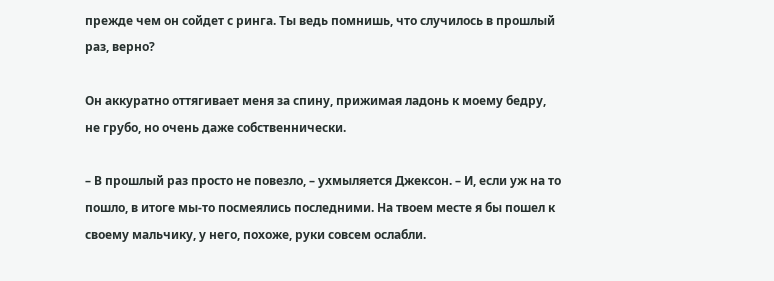прежде чем он сойдет с ринга. Ты ведь помнишь, что случилось в прошлый раз, верно?

Он аккуратно оттягивает меня за спину, прижимая ладонь к моему бедру, не грубо, но очень даже собственнически.

– В прошлый раз просто не повезло, – ухмыляется Джексон. – И, если уж на то пошло, в итоге мы-то посмеялись последними. На твоем месте я бы пошел к своему мальчику, у него, похоже, руки совсем ослабли.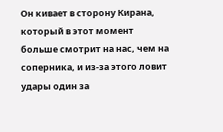Он кивает в сторону Кирана, который в этот момент больше смотрит на нас, чем на соперника, и из-за этого ловит удары один за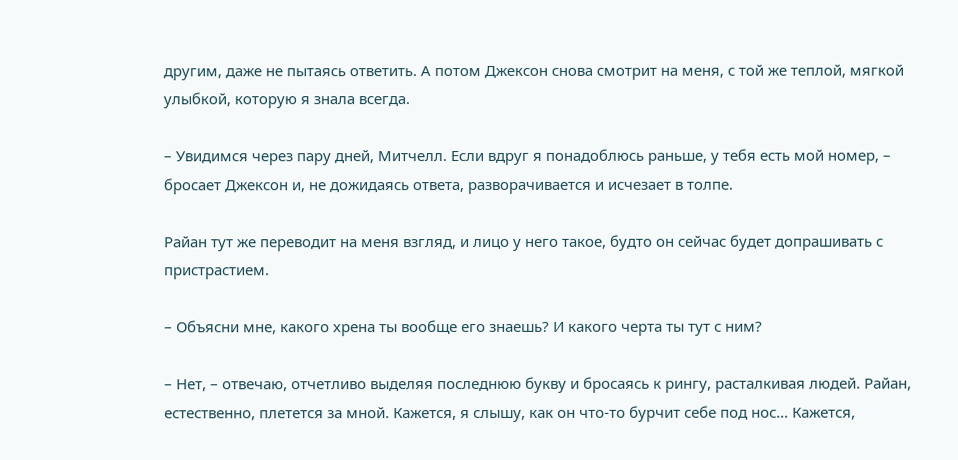другим, даже не пытаясь ответить. А потом Джексон снова смотрит на меня, с той же теплой, мягкой улыбкой, которую я знала всегда.

– Увидимся через пару дней, Митчелл. Если вдруг я понадоблюсь раньше, у тебя есть мой номер, – бросает Джексон и, не дожидаясь ответа, разворачивается и исчезает в толпе.

Райан тут же переводит на меня взгляд, и лицо у него такое, будто он сейчас будет допрашивать с пристрастием.

– Объясни мне, какого хрена ты вообще его знаешь? И какого черта ты тут с ним?

– Нет, – отвечаю, отчетливо выделяя последнюю букву и бросаясь к рингу, расталкивая людей. Райан, естественно, плетется за мной. Кажется, я слышу, как он что-то бурчит себе под нос… Кажется,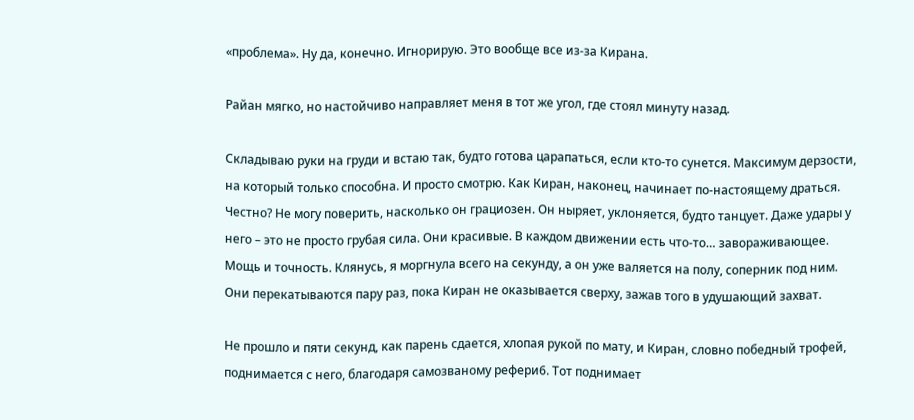«проблема». Ну да, конечно. Игнорирую. Это вообще все из-за Кирана.

Райан мягко, но настойчиво направляет меня в тот же угол, где стоял минуту назад.

Складываю руки на груди и встаю так, будто готова царапаться, если кто-то сунется. Максимум дерзости, на который только способна. И просто смотрю. Как Киран, наконец, начинает по-настоящему драться. Честно? Не могу поверить, насколько он грациозен. Он ныряет, уклоняется, будто танцует. Даже удары у него – это не просто грубая сила. Они красивые. В каждом движении есть что-то… завораживающее. Мощь и точность. Клянусь, я моргнула всего на секунду, а он уже валяется на полу, соперник под ним. Они перекатываются пару раз, пока Киран не оказывается сверху, зажав того в удушающий захват.

Не прошло и пяти секунд, как парень сдается, хлопая рукой по мату, и Киран, словно победный трофей, поднимается с него, благодаря самозваному рефери6. Тот поднимает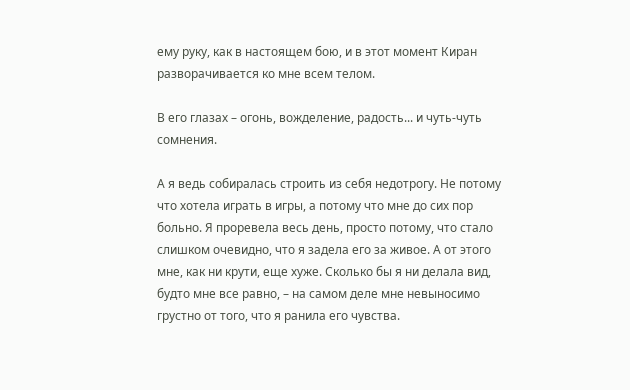ему руку, как в настоящем бою, и в этот момент Киран разворачивается ко мне всем телом.

В его глазах – огонь, вожделение, радость... и чуть-чуть сомнения.

А я ведь собиралась строить из себя недотрогу. Не потому что хотела играть в игры, а потому что мне до сих пор больно. Я проревела весь день, просто потому, что стало слишком очевидно, что я задела его за живое. А от этого мне, как ни крути, еще хуже. Сколько бы я ни делала вид, будто мне все равно, – на самом деле мне невыносимо грустно от того, что я ранила его чувства.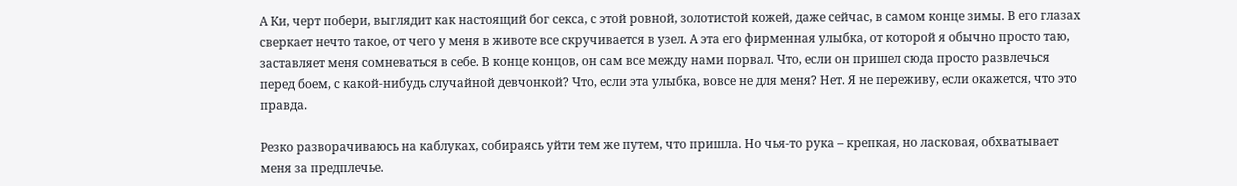А Ки, черт побери, выглядит как настоящий бог секса, с этой ровной, золотистой кожей, даже сейчас, в самом конце зимы. В его глазах сверкает нечто такое, от чего у меня в животе все скручивается в узел. А эта его фирменная улыбка, от которой я обычно просто таю, заставляет меня сомневаться в себе. В конце концов, он сам все между нами порвал. Что, если он пришел сюда просто развлечься перед боем, с какой-нибудь случайной девчонкой? Что, если эта улыбка, вовсе не для меня? Нет. Я не переживу, если окажется, что это правда.

Резко разворачиваюсь на каблуках, собираясь уйти тем же путем, что пришла. Но чья-то рука – крепкая, но ласковая, обхватывает меня за предплечье.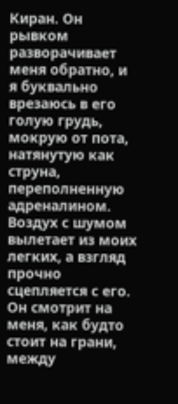Киран. Он рывком разворачивает меня обратно, и я буквально врезаюсь в его голую грудь, мокрую от пота, натянутую как струна, переполненную адреналином. Воздух с шумом вылетает из моих легких, а взгляд прочно сцепляется с его. Он смотрит на меня, как будто стоит на грани, между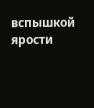вспышкой ярости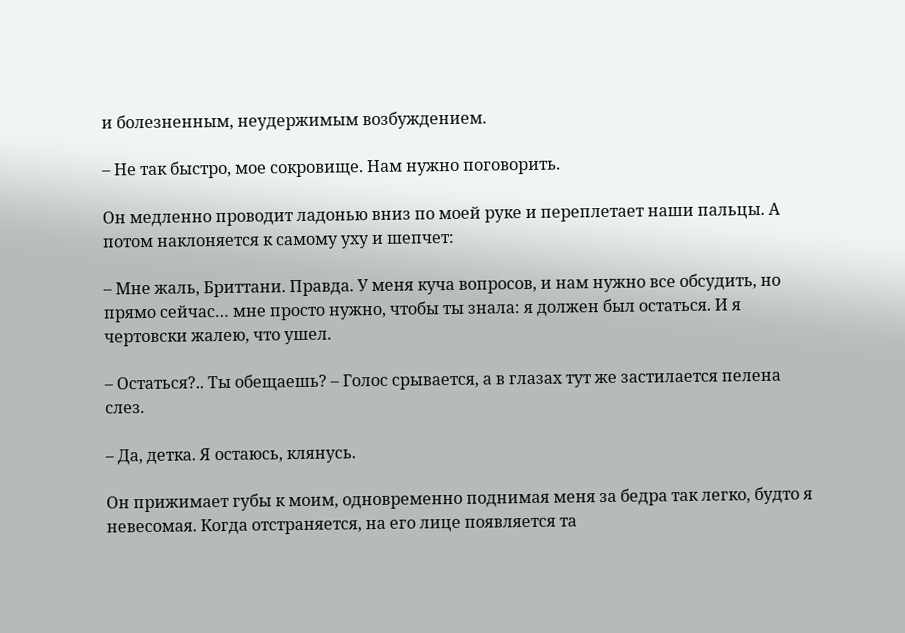и болезненным, неудержимым возбуждением.

– Не так быстро, мое сокровище. Нам нужно поговорить.

Он медленно проводит ладонью вниз по моей руке и переплетает наши пальцы. А потом наклоняется к самому уху и шепчет:

– Мне жаль, Бриттани. Правда. У меня куча вопросов, и нам нужно все обсудить, но прямо сейчас… мне просто нужно, чтобы ты знала: я должен был остаться. И я чертовски жалею, что ушел.

– Остаться?.. Ты обещаешь? – Голос срывается, а в глазах тут же застилается пелена слез.

– Да, детка. Я остаюсь, клянусь.

Он прижимает губы к моим, одновременно поднимая меня за бедра так легко, будто я невесомая. Когда отстраняется, на его лице появляется та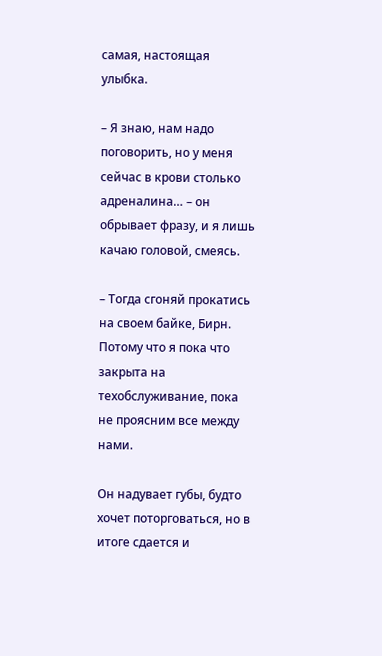самая, настоящая улыбка.

– Я знаю, нам надо поговорить, но у меня сейчас в крови столько адреналина… – он обрывает фразу, и я лишь качаю головой, смеясь.

– Тогда сгоняй прокатись на своем байке, Бирн. Потому что я пока что закрыта на техобслуживание, пока не проясним все между нами.

Он надувает губы, будто хочет поторговаться, но в итоге сдается и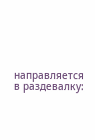направляется в раздевалку: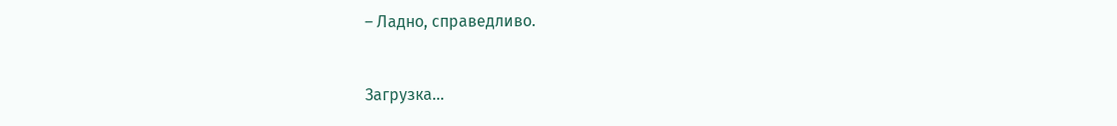– Ладно, справедливо.


Загрузка...